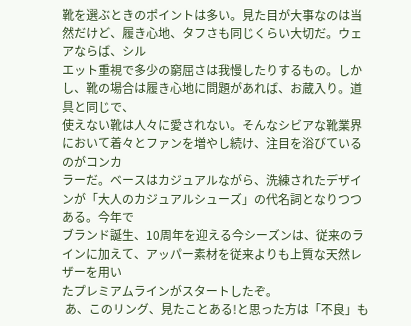靴を選ぶときのポイントは多い。見た目が大事なのは当然だけど、履き心地、タフさも同じくらい大切だ。ウェアならば、シル
エット重視で多少の窮屈さは我慢したりするもの。しかし、靴の場合は履き心地に問題があれば、お蔵入り。道具と同じで、
使えない靴は人々に愛されない。そんなシビアな靴業界において着々とファンを増やし続け、注目を浴びているのがコンカ
ラーだ。ベースはカジュアルながら、洗練されたデザインが「大人のカジュアルシューズ」の代名詞となりつつある。今年で
ブランド誕生、10周年を迎える今シーズンは、従来のラインに加えて、アッパー素材を従来よりも上質な天然レザーを用い
たプレミアムラインがスタートしたぞ。
 あ、このリング、見たことある!と思った方は「不良」も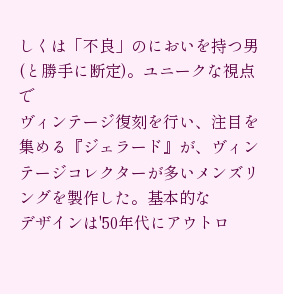しくは「不良」のにおいを持つ男(と勝手に断定)。ユニークな視点で
ヴィンテージ復刻を行い、注目を集める『ジェラード』が、ヴィンテージコレクターが多いメンズリングを製作した。基本的な
デザインは'50年代にアウトロ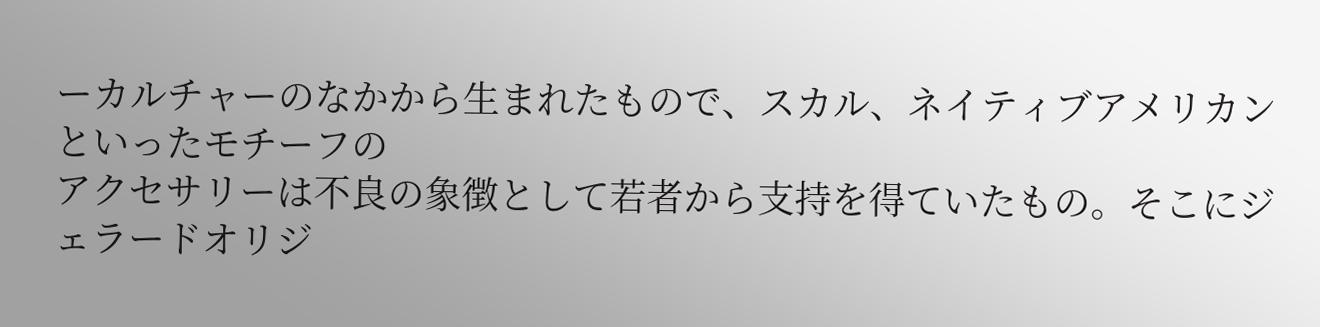ーカルチャーのなかから生まれたもので、スカル、ネイティブアメリカンといったモチーフの
アクセサリーは不良の象徴として若者から支持を得ていたもの。そこにジェラードオリジ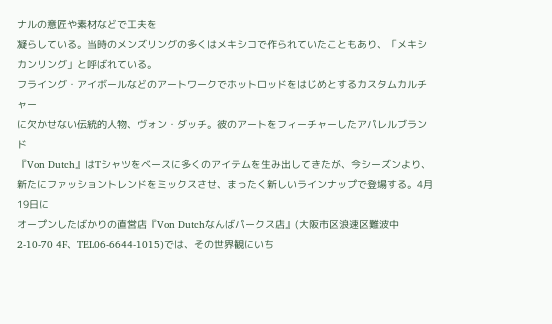ナルの意匠や素材などで工夫を
凝らしている。当時のメンズリングの多くはメキシコで作られていたこともあり、「メキシカンリング」と呼ばれている。
フライング・アイボールなどのアートワークでホットロッドをはじめとするカスタムカルチャー
に欠かせない伝統的人物、ヴォン・ダッチ。彼のアートをフィーチャーしたアパレルブランド
『Von Dutch』はTシャツをベースに多くのアイテムを生み出してきたが、今シーズンより、
新たにファッショントレンドをミックスさせ、まったく新しいラインナップで登場する。4月19日に
オープンしたばかりの直営店『Von Dutchなんばパークス店』(大阪市区浪速区難波中
2-10-70 4F、TEL06-6644-1015)では、その世界観にいち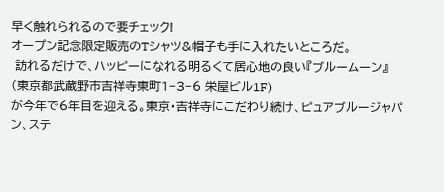早く触れられるので要チェック!
オープン記念限定販売のTシャツ&帽子も手に入れたいところだ。
 訪れるだけで、ハッピーになれる明るくて居心地の良い『ブルームーン』(東京都武蔵野市吉祥寺東町1−3−6 栄屋ビル1F)
が今年で6年目を迎える。東京・吉祥寺にこだわり続け、ピュアブルージャパン、ステ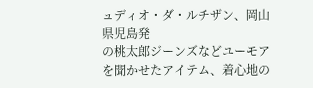ュディオ・ダ・ルチザン、岡山県児島発
の桃太郎ジーンズなどユーモアを聞かせたアイテム、着心地の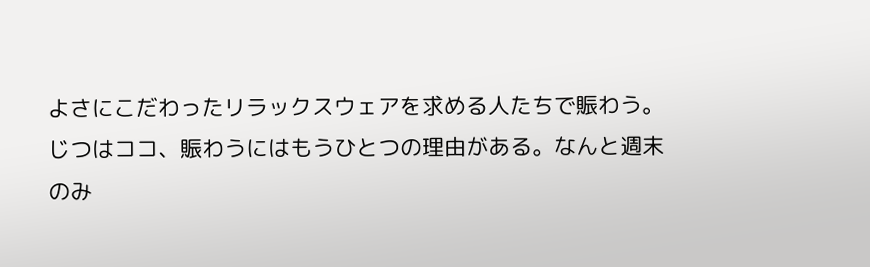よさにこだわったリラックスウェアを求める人たちで賑わう。
じつはココ、賑わうにはもうひとつの理由がある。なんと週末のみ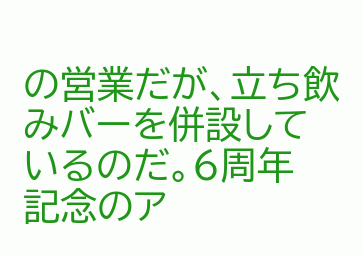の営業だが、立ち飲みバーを併設しているのだ。6周年
記念のア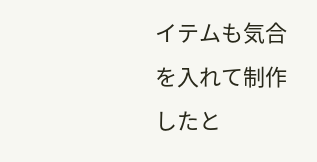イテムも気合を入れて制作したと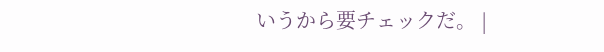いうから要チェックだ。 |